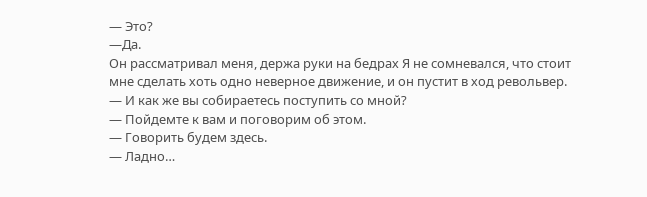— Это?
—Да.
Он рассматривал меня, держа руки на бедрах Я не сомневался, что стоит мне сделать хоть одно неверное движение, и он пустит в ход револьвер.
— И как же вы собираетесь поступить со мной?
— Пойдемте к вам и поговорим об этом.
— Говорить будем здесь.
— Ладно…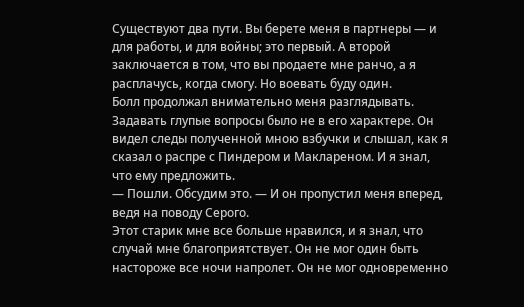Существуют два пути. Вы берете меня в партнеры — и для работы, и для войны; это первый. А второй заключается в том, что вы продаете мне ранчо, а я расплачусь, когда смогу. Но воевать буду один.
Болл продолжал внимательно меня разглядывать. Задавать глупые вопросы было не в его характере. Он видел следы полученной мною взбучки и слышал, как я сказал о распре с Пиндером и Маклареном. И я знал, что ему предложить.
— Пошли. Обсудим это. — И он пропустил меня вперед, ведя на поводу Серого.
Этот старик мне все больше нравился, и я знал, что случай мне благоприятствует. Он не мог один быть настороже все ночи напролет. Он не мог одновременно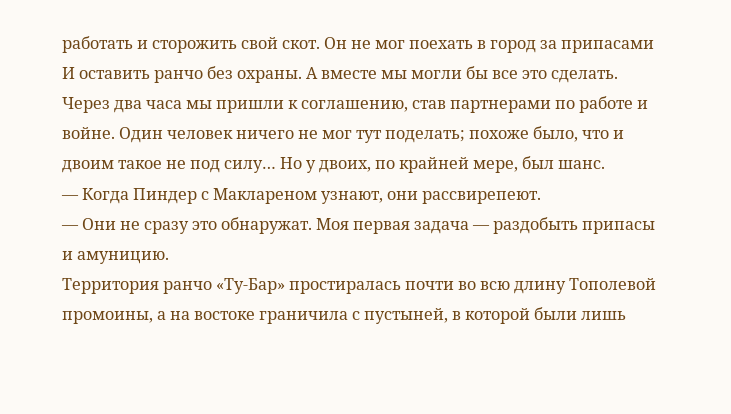работать и сторожить свой скот. Он не мог поехать в город за припасами И оставить ранчо без охраны. А вместе мы могли бы все это сделать.
Через два часа мы пришли к соглашению, став партнерами по работе и войне. Один человек ничего не мог тут поделать; похоже было, что и двоим такое не под силу… Но у двоих, по крайней мере, был шанс.
— Когда Пиндер с Маклареном узнают, они рассвирепеют.
— Они не сразу это обнаружат. Моя первая задача — раздобыть припасы и амуницию.
Территория ранчо «Ту-Бар» простиралась почти во всю длину Тополевой промоины, а на востоке граничила с пустыней, в которой были лишь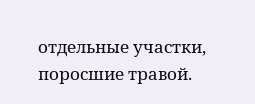отдельные участки, поросшие травой.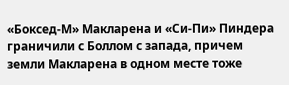«Боксед-М» Макларена и «Си-Пи» Пиндера граничили с Боллом с запада, причем земли Макларена в одном месте тоже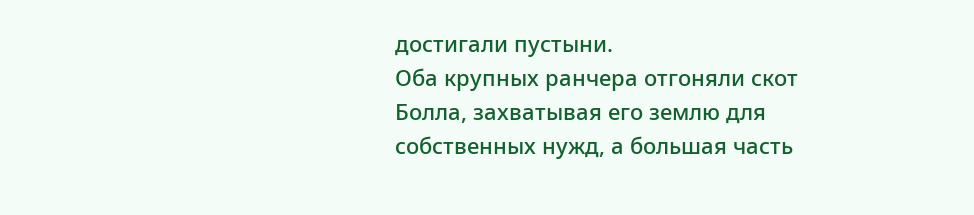достигали пустыни.
Оба крупных ранчера отгоняли скот Болла, захватывая его землю для собственных нужд, а большая часть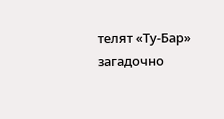телят «Ту-Бар» загадочно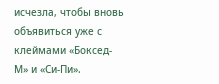исчезла, чтобы вновь объявиться уже с клеймами «Боксед-М» и «Си-Пи».